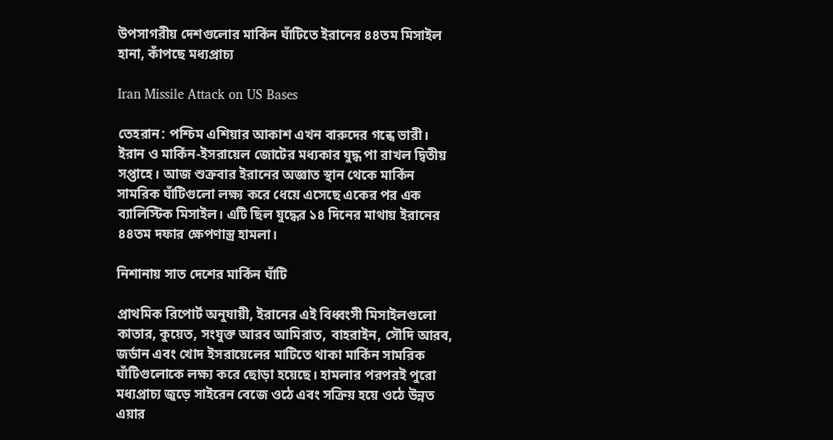উপসাগরীয় দেশগুলোর মার্কিন ঘাঁটিতে ইরানের ৪৪তম মিসাইল হানা, কাঁপছে মধ্যপ্রাচ্য

Iran Missile Attack on US Bases

তেহরান: পশ্চিম এশিয়ার আকাশ এখন বারুদের গন্ধে ভারী। ইরান ও মার্কিন-ইসরায়েল জোটের মধ্যকার যুদ্ধ পা রাখল দ্বিতীয় সপ্তাহে। আজ শুক্রবার ইরানের অজ্ঞাত স্থান থেকে মার্কিন সামরিক ঘাঁটিগুলো লক্ষ্য করে ধেয়ে এসেছে একের পর এক ব্যালিস্টিক মিসাইল। এটি ছিল যুদ্ধের ১৪ দিনের মাথায় ইরানের ৪৪তম দফার ক্ষেপণাস্ত্র হামলা।

নিশানায় সাত দেশের মার্কিন ঘাঁটি

প্রাথমিক রিপোর্ট অনুযায়ী, ইরানের এই বিধ্বংসী মিসাইলগুলো কাতার, কুয়েত, সংযুক্ত আরব আমিরাত, বাহরাইন, সৌদি আরব, জর্ডান এবং খোদ ইসরায়েলের মাটিতে থাকা মার্কিন সামরিক ঘাঁটিগুলোকে লক্ষ্য করে ছোড়া হয়েছে। হামলার পরপরই পুরো মধ্যপ্রাচ্য জুড়ে সাইরেন বেজে ওঠে এবং সক্রিয় হয়ে ওঠে উন্নত এয়ার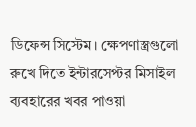ডিফেন্স সিস্টেম। ক্ষেপণাস্ত্রগুলো রুখে দিতে ইন্টারসেপ্টর মিসাইল ব্যবহারের খবর পাওয়া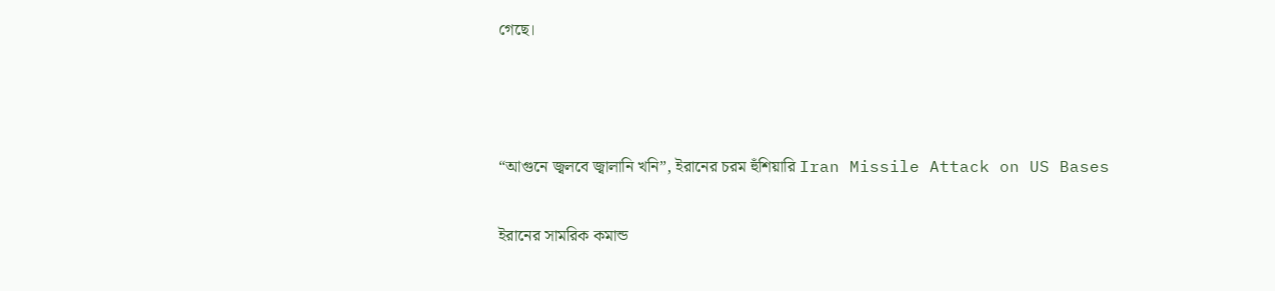গেছে।



“আগুনে জ্বলবে জ্বালানি খনি”, ইরানের চরম হুঁশিয়ারি Iran Missile Attack on US Bases

ইরানের সামরিক কমান্ড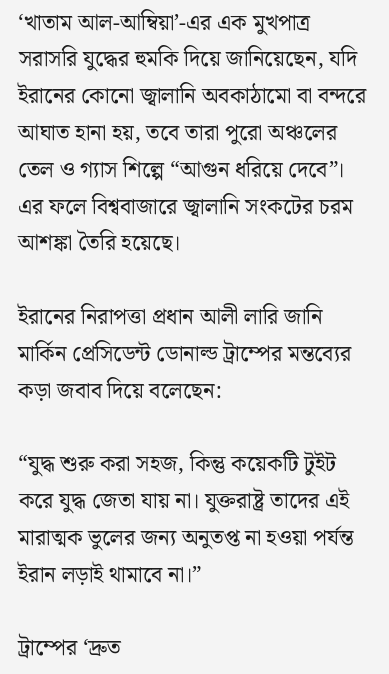‘খাতাম আল-আম্বিয়া’-এর এক মুখপাত্র সরাসরি যুদ্ধের হুমকি দিয়ে জানিয়েছেন, যদি ইরানের কোনো জ্বালানি অবকাঠামো বা বন্দরে আঘাত হানা হয়, তবে তারা পুরো অঞ্চলের তেল ও গ্যাস শিল্পে “আগুন ধরিয়ে দেবে”। এর ফলে বিশ্ববাজারে জ্বালানি সংকটের চরম আশঙ্কা তৈরি হয়েছে।

ইরানের নিরাপত্তা প্রধান আলী লারি জানি মার্কিন প্রেসিডেন্ট ডোনাল্ড ট্রাম্পের মন্তব্যের কড়া জবাব দিয়ে বলেছেন:

“যুদ্ধ শুরু করা সহজ, কিন্তু কয়েকটি টুইট করে যুদ্ধ জেতা যায় না। যুক্তরাষ্ট্র তাদের এই মারাত্মক ভুলের জন্য অনুতপ্ত না হওয়া পর্যন্ত ইরান লড়াই থামাবে না।”

ট্রাম্পের ‘দ্রুত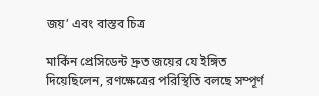জয়’ এবং বাস্তব চিত্র

মার্কিন প্রেসিডেন্ট দ্রুত জয়ের যে ইঙ্গিত দিয়েছিলেন, রণক্ষেত্রের পরিস্থিতি বলছে সম্পূর্ণ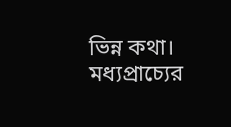ভিন্ন কথা। মধ্যপ্রাচ্যের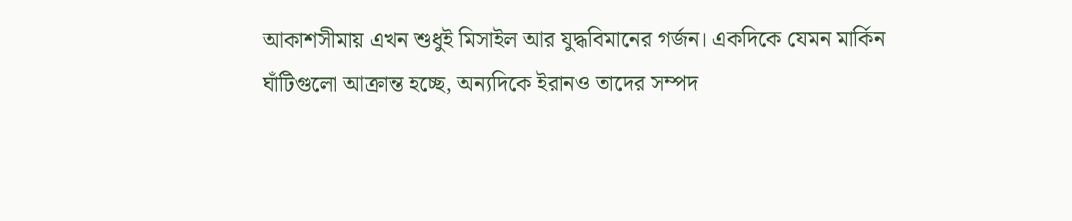আকাশসীমায় এখন শুধুই মিসাইল আর যুদ্ধবিমানের গর্জন। একদিকে যেমন মার্কিন ঘাঁটিগুলো আক্রান্ত হচ্ছে, অন্যদিকে ইরানও তাদের সম্পদ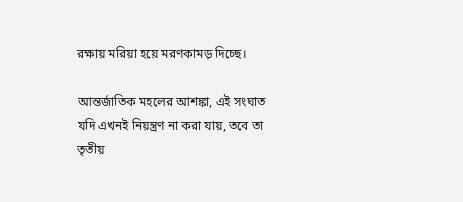রক্ষায় মরিয়া হয়ে মরণকামড় দিচ্ছে।

আন্তর্জাতিক মহলের আশঙ্কা, এই সংঘাত যদি এখনই নিয়ন্ত্রণ না করা যায়, তবে তা তৃতীয়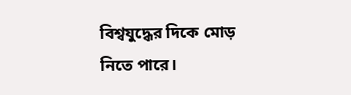বিশ্বযুদ্ধের দিকে মোড় নিতে পারে।